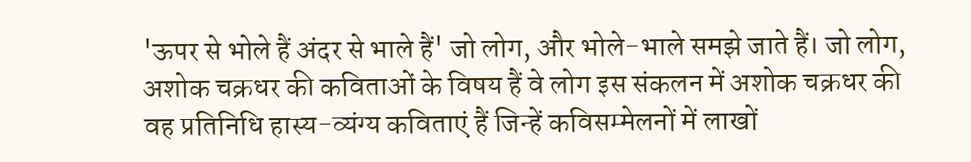'ऊपर से भोले हैं अंदर से भाले हैं' जो लोग, और भोले-भाले समझे जाते हैं। जो लोग, अशोक चक्रधर की कविताओं के विषय हैं वे लोग इस संकलन में अशोक चक्रधर की वह प्रतिनिधि हास्य-व्यंग्य कविताएं हैं जिन्हें कविसम्मेलनों में लाखों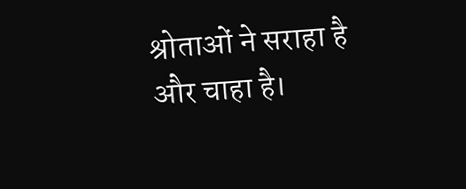श्रोताओं ने सराहा है और चाहा है।